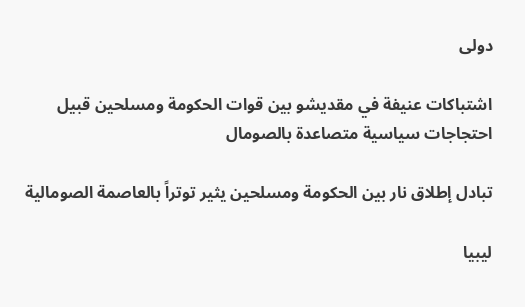دولى

اشتباكات عنيفة في مقديشو بين قوات الحكومة ومسلحين قبيل احتجاجات سياسية متصاعدة بالصومال

تبادل إطلاق نار بين الحكومة ومسلحين يثير توتراً بالعاصمة الصومالية

ليبيا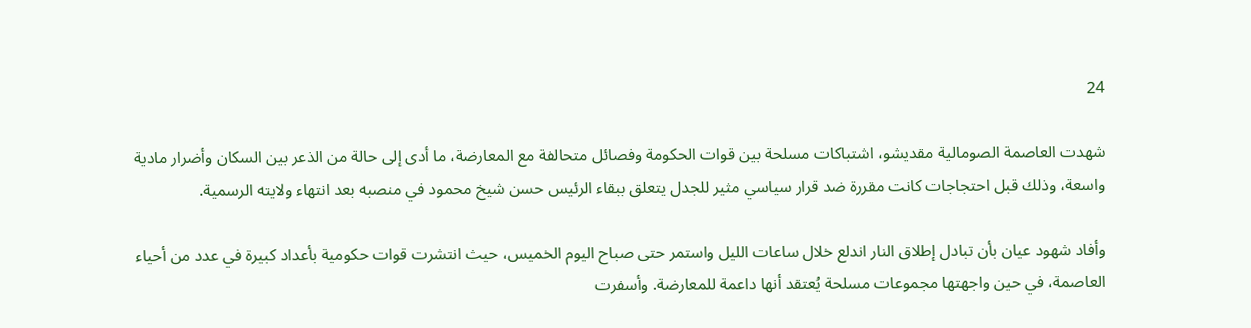24

شهدت العاصمة الصومالية مقديشو، اشتباكات مسلحة بين قوات الحكومة وفصائل متحالفة مع المعارضة، ما أدى إلى حالة من الذعر بين السكان وأضرار مادية واسعة، وذلك قبل احتجاجات كانت مقررة ضد قرار سياسي مثير للجدل يتعلق ببقاء الرئيس حسن شيخ محمود في منصبه بعد انتهاء ولايته الرسمية.

وأفاد شهود عيان بأن تبادل إطلاق النار اندلع خلال ساعات الليل واستمر حتى صباح اليوم الخميس، حيث انتشرت قوات حكومية بأعداد كبيرة في عدد من أحياء العاصمة، في حين واجهتها مجموعات مسلحة يُعتقد أنها داعمة للمعارضة. وأسفرت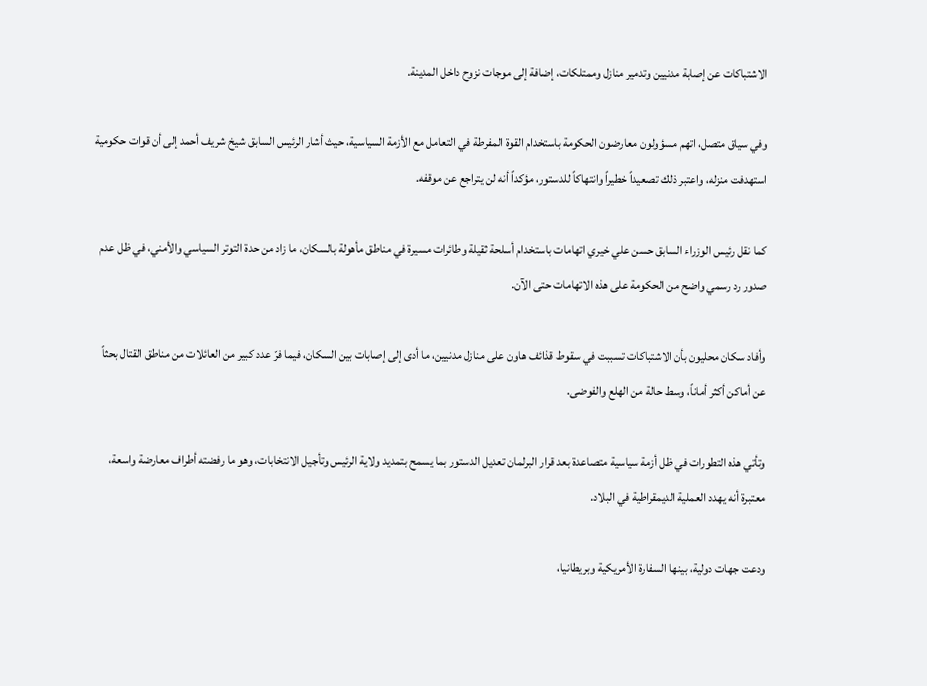الاشتباكات عن إصابة مدنيين وتدمير منازل وممتلكات، إضافة إلى موجات نزوح داخل المدينة.

وفي سياق متصل، اتهم مسؤولون معارضون الحكومة باستخدام القوة المفرطة في التعامل مع الأزمة السياسية، حيث أشار الرئيس السابق شيخ شريف أحمد إلى أن قوات حكومية استهدفت منزله، واعتبر ذلك تصعيداً خطيراً وانتهاكاً للدستور، مؤكداً أنه لن يتراجع عن موقفه.

كما نقل رئيس الوزراء السابق حسن علي خيري اتهامات باستخدام أسلحة ثقيلة وطائرات مسيرة في مناطق مأهولة بالسكان، ما زاد من حدة التوتر السياسي والأمني، في ظل عدم صدور رد رسمي واضح من الحكومة على هذه الاتهامات حتى الآن.

وأفاد سكان محليون بأن الاشتباكات تسببت في سقوط قذائف هاون على منازل مدنيين، ما أدى إلى إصابات بين السكان، فيما فرّ عدد كبير من العائلات من مناطق القتال بحثاً عن أماكن أكثر أماناً، وسط حالة من الهلع والفوضى.

وتأتي هذه التطورات في ظل أزمة سياسية متصاعدة بعد قرار البرلمان تعديل الدستور بما يسمح بتمديد ولاية الرئيس وتأجيل الانتخابات، وهو ما رفضته أطراف معارضة واسعة، معتبرة أنه يهدد العملية الديمقراطية في البلاد.

ودعت جهات دولية، بينها السفارة الأمريكية وبريطانيا،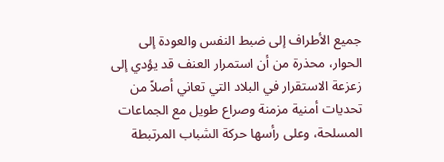جميع الأطراف إلى ضبط النفس والعودة إلى الحوار، محذرة من أن استمرار العنف قد يؤدي إلى زعزعة الاستقرار في البلاد التي تعاني أصلاً من تحديات أمنية مزمنة وصراع طويل مع الجماعات المسلحة، وعلى رأسها حركة الشباب المرتبطة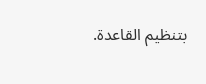بتنظيم القاعدة.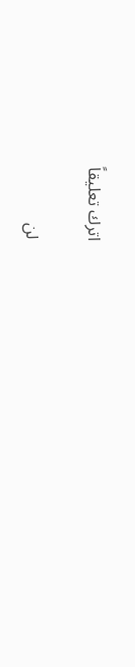اترك تعليقاً

لن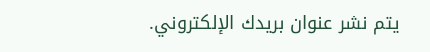يتم نشر عنوان بريدك الإلكتروني.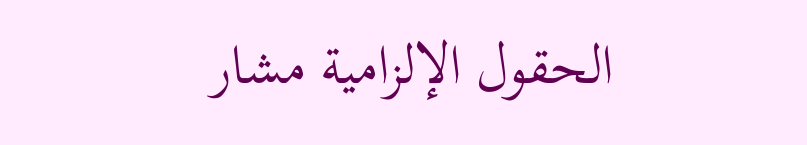الحقول الإلزامية مشار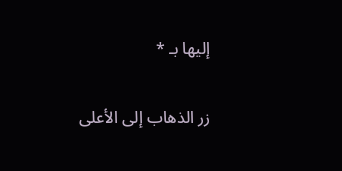إليها بـ *

زر الذهاب إلى الأعلى